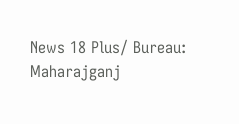News 18 Plus/ Bureau: Maharajganj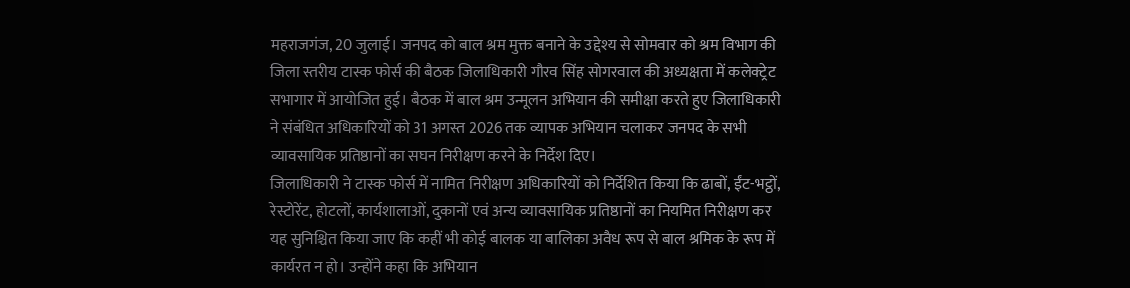महराजगंज, 20 जुलाई। जनपद को बाल श्रम मुक्त बनाने के उद्देश्य से सोमवार को श्रम विभाग की जिला स्तरीय टास्क फोर्स की बैठक जिलाधिकारी गौरव सिंह सोगरवाल की अध्यक्षता में कलेक्ट्रेट सभागार में आयोजित हुई। बैठक में बाल श्रम उन्मूलन अभियान की समीक्षा करते हुए जिलाधिकारी ने संबंधित अधिकारियों को 31 अगस्त 2026 तक व्यापक अभियान चलाकर जनपद के सभी व्यावसायिक प्रतिष्ठानों का सघन निरीक्षण करने के निर्देश दिए।
जिलाधिकारी ने टास्क फोर्स में नामित निरीक्षण अधिकारियों को निर्देशित किया कि ढाबों, ईंट-भट्ठों, रेस्टोरेंट, होटलों, कार्यशालाओं, दुकानों एवं अन्य व्यावसायिक प्रतिष्ठानों का नियमित निरीक्षण कर यह सुनिश्चित किया जाए कि कहीं भी कोई बालक या बालिका अवैध रूप से बाल श्रमिक के रूप में कार्यरत न हो। उन्होंने कहा कि अभियान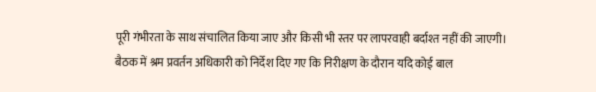पूरी गंभीरता के साथ संचालित किया जाए और किसी भी स्तर पर लापरवाही बर्दाश्त नहीं की जाएगी।
बैठक में श्रम प्रवर्तन अधिकारी को निर्देश दिए गए कि निरीक्षण के दौरान यदि कोई बाल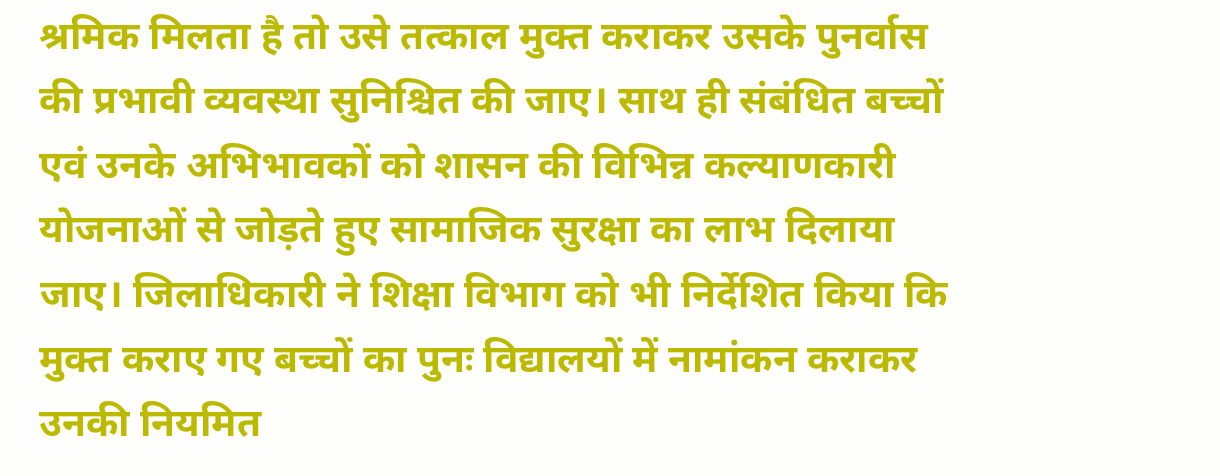श्रमिक मिलता है तो उसे तत्काल मुक्त कराकर उसके पुनर्वास की प्रभावी व्यवस्था सुनिश्चित की जाए। साथ ही संबंधित बच्चों एवं उनके अभिभावकों को शासन की विभिन्न कल्याणकारी योजनाओं से जोड़ते हुए सामाजिक सुरक्षा का लाभ दिलाया जाए। जिलाधिकारी ने शिक्षा विभाग को भी निर्देशित किया कि मुक्त कराए गए बच्चों का पुनः विद्यालयों में नामांकन कराकर उनकी नियमित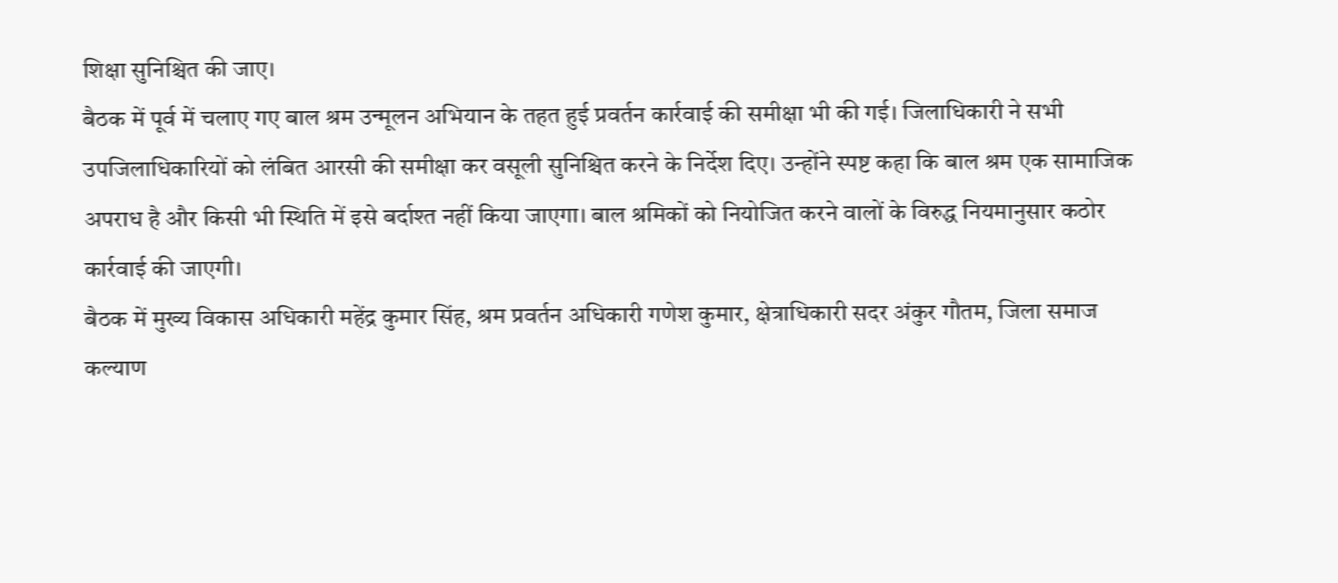शिक्षा सुनिश्चित की जाए।
बैठक में पूर्व में चलाए गए बाल श्रम उन्मूलन अभियान के तहत हुई प्रवर्तन कार्रवाई की समीक्षा भी की गई। जिलाधिकारी ने सभी उपजिलाधिकारियों को लंबित आरसी की समीक्षा कर वसूली सुनिश्चित करने के निर्देश दिए। उन्होंने स्पष्ट कहा कि बाल श्रम एक सामाजिक अपराध है और किसी भी स्थिति में इसे बर्दाश्त नहीं किया जाएगा। बाल श्रमिकों को नियोजित करने वालों के विरुद्ध नियमानुसार कठोर कार्रवाई की जाएगी।
बैठक में मुख्य विकास अधिकारी महेंद्र कुमार सिंह, श्रम प्रवर्तन अधिकारी गणेश कुमार, क्षेत्राधिकारी सदर अंकुर गौतम, जिला समाज कल्याण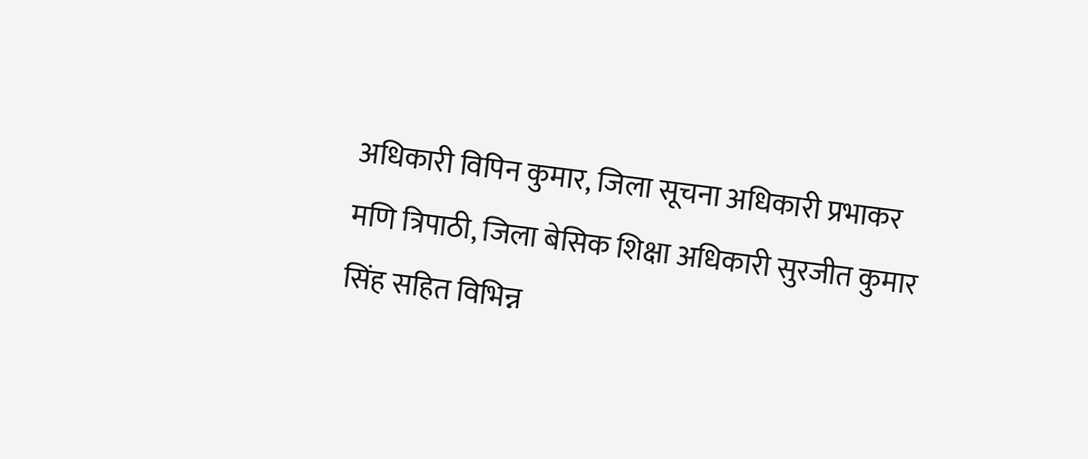अधिकारी विपिन कुमार, जिला सूचना अधिकारी प्रभाकर मणि त्रिपाठी, जिला बेसिक शिक्षा अधिकारी सुरजीत कुमार सिंह सहित विभिन्न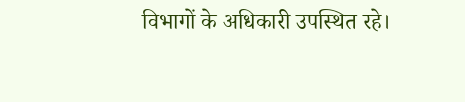विभागों के अधिकारी उपस्थित रहे।